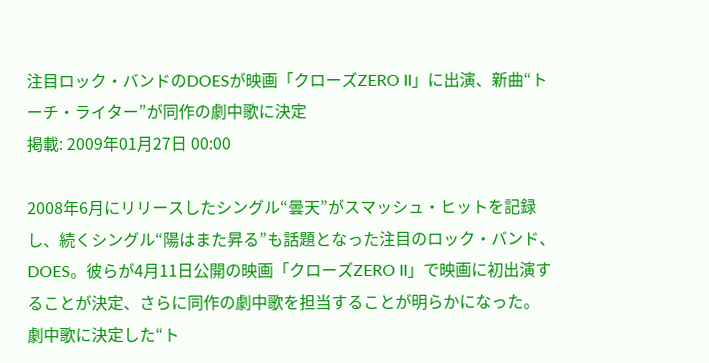注目ロック・バンドのDOESが映画「クローズZERO II」に出演、新曲“トーチ・ライター”が同作の劇中歌に決定
掲載: 2009年01月27日 00:00

2008年6月にリリースしたシングル“曇天”がスマッシュ・ヒットを記録し、続くシングル“陽はまた昇る”も話題となった注目のロック・バンド、DOES。彼らが4月11日公開の映画「クローズZERO II」で映画に初出演することが決定、さらに同作の劇中歌を担当することが明らかになった。
劇中歌に決定した“ト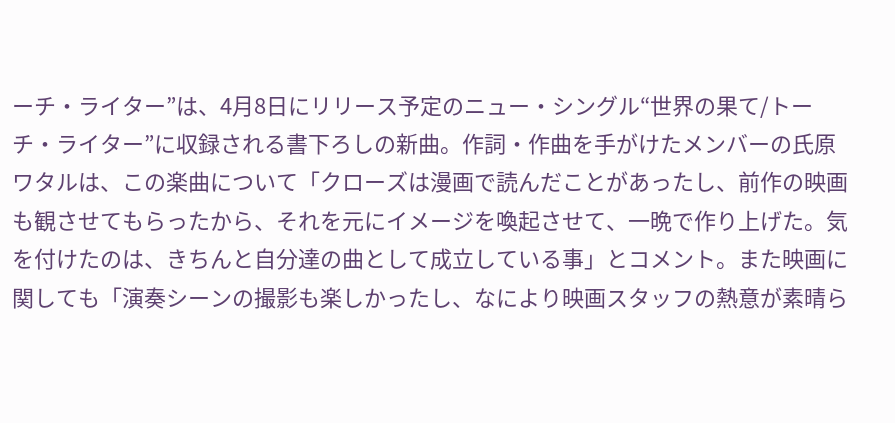ーチ・ライター”は、4月8日にリリース予定のニュー・シングル“世界の果て/トーチ・ライター”に収録される書下ろしの新曲。作詞・作曲を手がけたメンバーの氏原ワタルは、この楽曲について「クローズは漫画で読んだことがあったし、前作の映画も観させてもらったから、それを元にイメージを喚起させて、一晩で作り上げた。気を付けたのは、きちんと自分達の曲として成立している事」とコメント。また映画に関しても「演奏シーンの撮影も楽しかったし、なにより映画スタッフの熱意が素晴ら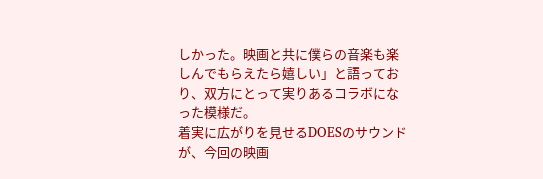しかった。映画と共に僕らの音楽も楽しんでもらえたら嬉しい」と語っており、双方にとって実りあるコラボになった模様だ。
着実に広がりを見せるDOESのサウンドが、今回の映画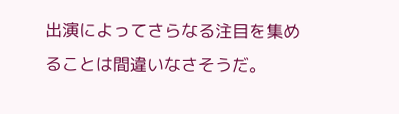出演によってさらなる注目を集めることは間違いなさそうだ。